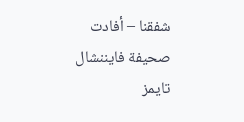شفقنا – أفادت صحيفة فايننشال تايمز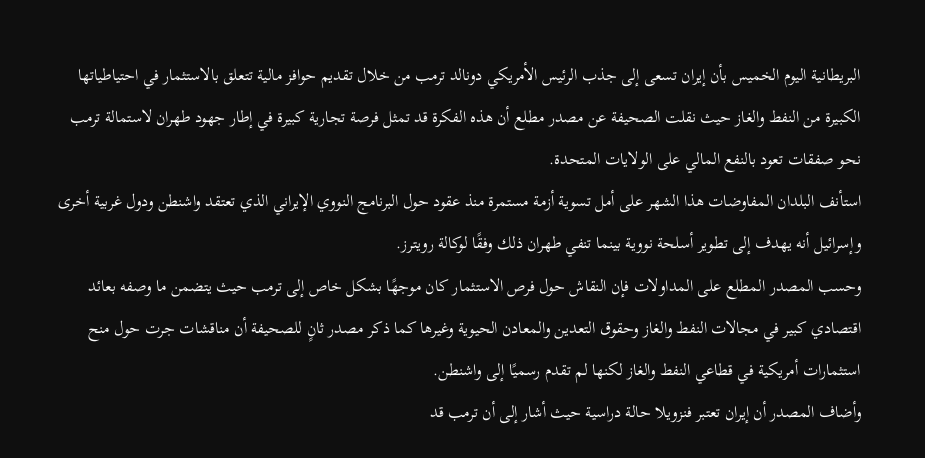البريطانية اليوم الخميس بأن إيران تسعى إلى جذب الرئيس الأمريكي دونالد ترمب من خلال تقديم حوافز مالية تتعلق بالاستثمار في احتياطياتها الكبيرة من النفط والغاز حيث نقلت الصحيفة عن مصدر مطلع أن هذه الفكرة قد تمثل فرصة تجارية كبيرة في إطار جهود طهران لاستمالة ترمب نحو صفقات تعود بالنفع المالي على الولايات المتحدة.
استأنف البلدان المفاوضات هذا الشهر على أمل تسوية أزمة مستمرة منذ عقود حول البرنامج النووي الإيراني الذي تعتقد واشنطن ودول غربية أخرى وإسرائيل أنه يهدف إلى تطوير أسلحة نووية بينما تنفي طهران ذلك وفقًا لوكالة رويترز.
وحسب المصدر المطلع على المداولات فإن النقاش حول فرص الاستثمار كان موجهًا بشكل خاص إلى ترمب حيث يتضمن ما وصفه بعائد اقتصادي كبير في مجالات النفط والغاز وحقوق التعدين والمعادن الحيوية وغيرها كما ذكر مصدر ثانٍ للصحيفة أن مناقشات جرت حول منح استثمارات أمريكية في قطاعي النفط والغاز لكنها لم تقدم رسميًا إلى واشنطن.
وأضاف المصدر أن إيران تعتبر فنزويلا حالة دراسية حيث أشار إلى أن ترمب قد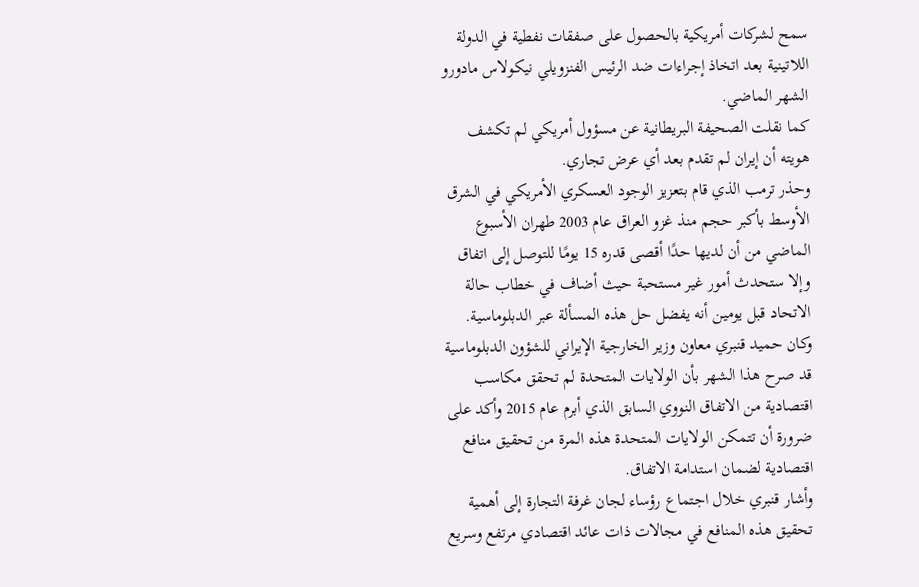سمح لشركات أمريكية بالحصول على صفقات نفطية في الدولة اللاتينية بعد اتخاذ إجراءات ضد الرئيس الفنزويلي نيكولاس مادورو الشهر الماضي.
كما نقلت الصحيفة البريطانية عن مسؤول أمريكي لم تكشف هويته أن إيران لم تقدم بعد أي عرض تجاري.
وحذر ترمب الذي قام بتعزيز الوجود العسكري الأمريكي في الشرق الأوسط بأكبر حجم منذ غزو العراق عام 2003 طهران الأسبوع الماضي من أن لديها حدًا أقصى قدره 15 يومًا للتوصل إلى اتفاق وإلا ستحدث أمور غير مستحبة حيث أضاف في خطاب حالة الاتحاد قبل يومين أنه يفضل حل هذه المسألة عبر الدبلوماسية.
وكان حميد قنبري معاون وزير الخارجية الإيراني للشؤون الدبلوماسية قد صرح هذا الشهر بأن الولايات المتحدة لم تحقق مكاسب اقتصادية من الاتفاق النووي السابق الذي أبرم عام 2015 وأكد على ضرورة أن تتمكن الولايات المتحدة هذه المرة من تحقيق منافع اقتصادية لضمان استدامة الاتفاق.
وأشار قنبري خلال اجتماع رؤساء لجان غرفة التجارة إلى أهمية تحقيق هذه المنافع في مجالات ذات عائد اقتصادي مرتفع وسريع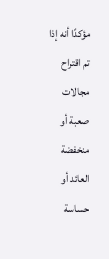مؤكدًا أنه إذا تم اقتراح مجالات صعبة أو منخفضة العائد أو حساسة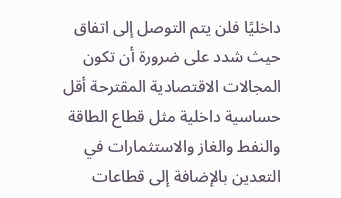داخليًا فلن يتم التوصل إلى اتفاق حيث شدد على ضرورة أن تكون المجالات الاقتصادية المقترحة أقل حساسية داخلية مثل قطاع الطاقة والنفط والغاز والاستثمارات في التعدين بالإضافة إلى قطاعات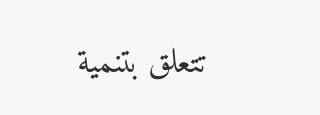تتعلق بتنمية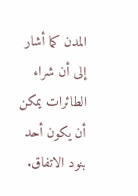المدن كما أشار إلى أن شراء الطائرات يمكن أن يكون أحد بنود الاتفاق.